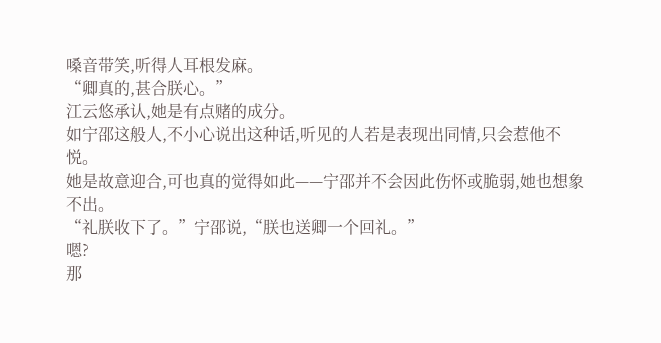嗓音带笑,听得人耳根发麻。
“卿真的,甚合朕心。”
江云悠承认,她是有点赌的成分。
如宁邵这般人,不小心说出这种话,听见的人若是表现出同情,只会惹他不悦。
她是故意迎合,可也真的觉得如此——宁邵并不会因此伤怀或脆弱,她也想象不出。
“礼朕收下了。”宁邵说,“朕也送卿一个回礼。”
嗯?
那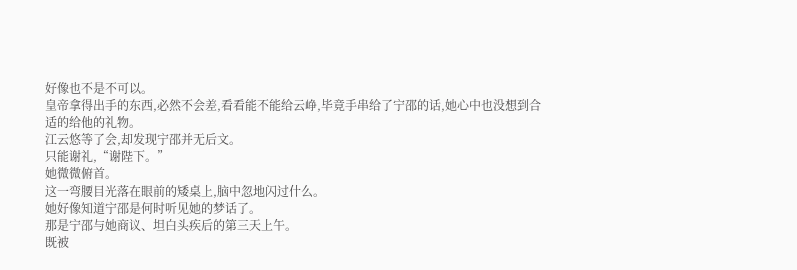好像也不是不可以。
皇帝拿得出手的东西,必然不会差,看看能不能给云峥,毕竟手串给了宁邵的话,她心中也没想到合适的给他的礼物。
江云悠等了会,却发现宁邵并无后文。
只能谢礼,“谢陛下。”
她微微俯首。
这一弯腰目光落在眼前的矮桌上,脑中忽地闪过什么。
她好像知道宁邵是何时听见她的梦话了。
那是宁邵与她商议、坦白头疾后的第三天上午。
既被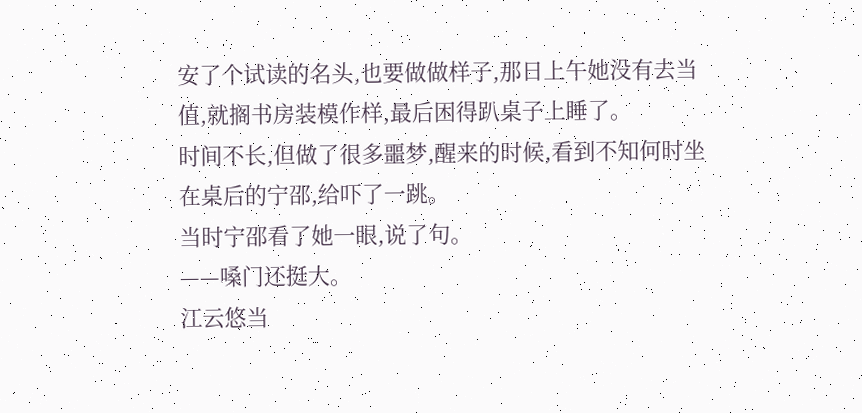安了个试读的名头,也要做做样子,那日上午她没有去当值,就搁书房装模作样,最后困得趴桌子上睡了。
时间不长,但做了很多噩梦,醒来的时候,看到不知何时坐在桌后的宁邵,给吓了一跳。
当时宁邵看了她一眼,说了句。
——嗓门还挺大。
江云悠当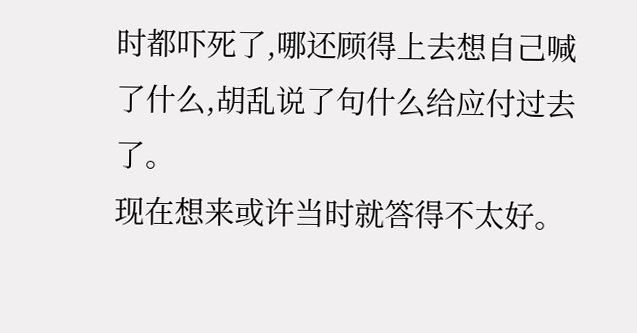时都吓死了,哪还顾得上去想自己喊了什么,胡乱说了句什么给应付过去了。
现在想来或许当时就答得不太好。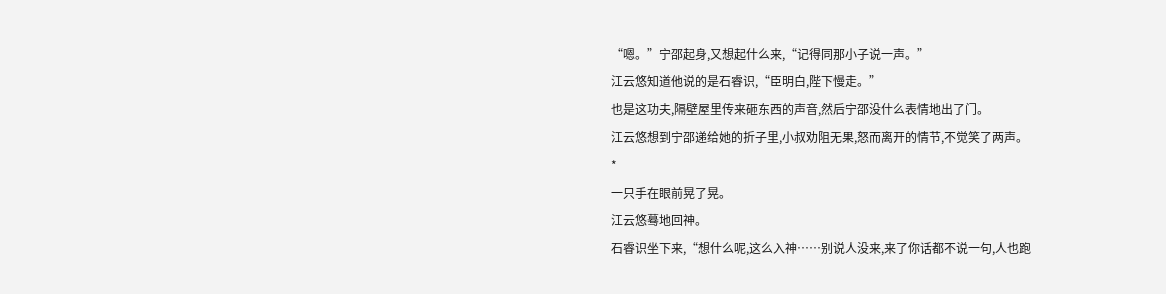“嗯。”宁邵起身,又想起什么来,“记得同那小子说一声。”
江云悠知道他说的是石睿识,“臣明白,陛下慢走。”
也是这功夫,隔壁屋里传来砸东西的声音,然后宁邵没什么表情地出了门。
江云悠想到宁邵递给她的折子里,小叔劝阻无果,怒而离开的情节,不觉笑了两声。
*
一只手在眼前晃了晃。
江云悠蓦地回神。
石睿识坐下来,“想什么呢,这么入神……别说人没来,来了你话都不说一句,人也跑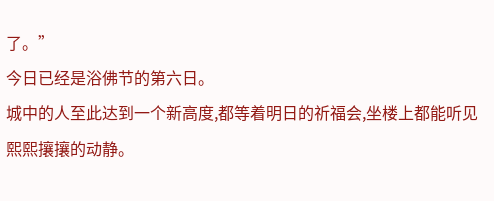了。”
今日已经是浴佛节的第六日。
城中的人至此达到一个新高度,都等着明日的祈福会,坐楼上都能听见熙熙攘攘的动静。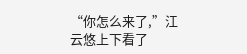“你怎么来了,”江云悠上下看了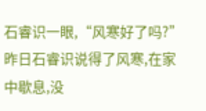石睿识一眼,“风寒好了吗?”
昨日石睿识说得了风寒,在家中歇息,没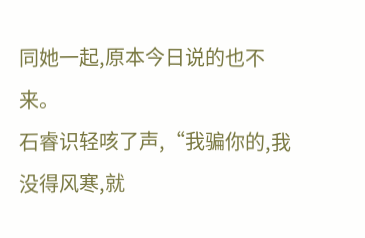同她一起,原本今日说的也不来。
石睿识轻咳了声,“我骗你的,我没得风寒,就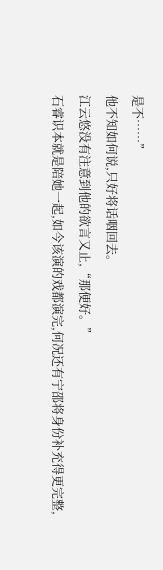是不……”
他不知如何说,只好将话咽回去。
江云悠没有注意到他的欲言又止,“那便好。”
石睿识本就是陪她一起,如今该演的戏都演完,何况还有宁邵将身份补充得更完整,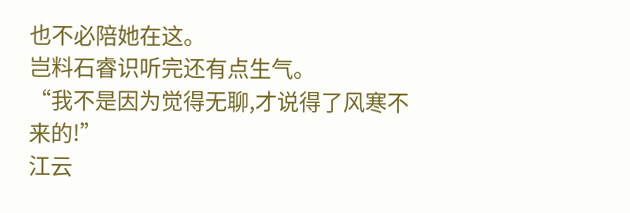也不必陪她在这。
岂料石睿识听完还有点生气。
“我不是因为觉得无聊,才说得了风寒不来的!”
江云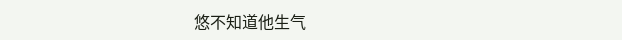悠不知道他生气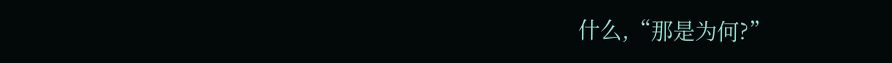什么,“那是为何?”